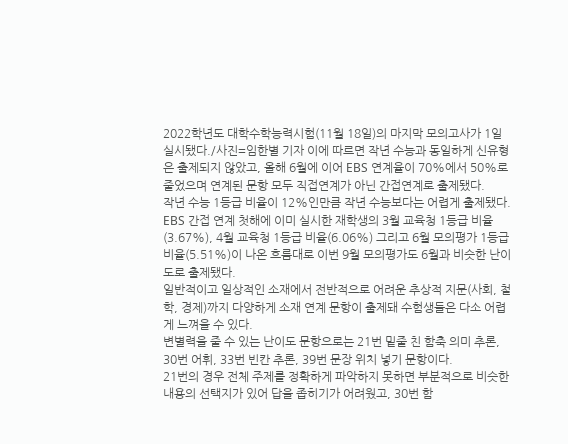2022학년도 대학수학능력시험(11월 18일)의 마지막 모의고사가 1일 실시됐다./사진=임한별 기자 이에 따르면 작년 수능과 동일하게 신유형은 출제되지 않았고, 올해 6월에 이어 EBS 연계율이 70%에서 50%로 줄었으며 연계된 문항 모두 직접연계가 아닌 간접연계로 출제됐다.
작년 수능 1등급 비율이 12%인만큼 작년 수능보다는 어렵게 출제됐다. EBS 간접 연계 첫해에 이미 실시한 재학생의 3월 교육청 1등급 비율(3.67%), 4월 교육청 1등급 비율(6.06%) 그리고 6월 모의평가 1등급 비율(5.51%)이 나온 흐름대로 이번 9월 모의평가도 6월과 비슷한 난이도로 출제됐다.
일반적이고 일상적인 소재에서 전반적으로 어려운 추상적 지문(사회, 철학, 경제)까지 다양하게 소재 연계 문항이 출제돼 수험생들은 다소 어렵게 느껴을 수 있다.
변별력을 줄 수 있는 난이도 문항으로는 21번 밑줄 친 함축 의미 추론, 30번 어휘, 33번 빈칸 추론, 39번 문장 위치 넣기 문항이다.
21번의 경우 전체 주제를 정확하게 파악하지 못하면 부분적으로 비슷한 내용의 선택지가 있어 답을 좁히기가 어려웠고, 30번 함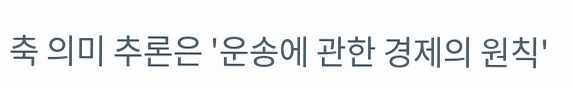축 의미 추론은 '운송에 관한 경제의 원칙'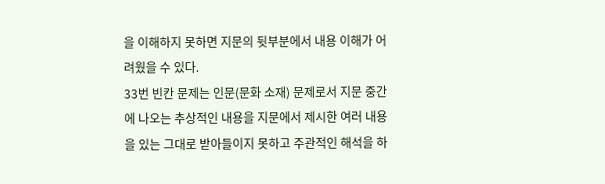을 이해하지 못하면 지문의 뒷부분에서 내용 이해가 어려웠을 수 있다.
33번 빈칸 문제는 인문(문화 소재) 문제로서 지문 중간에 나오는 추상적인 내용을 지문에서 제시한 여러 내용을 있는 그대로 받아들이지 못하고 주관적인 해석을 하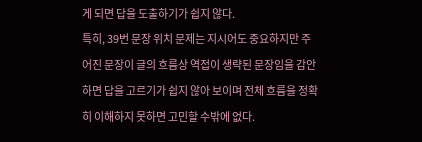게 되면 답을 도출하기가 쉽지 않다.
특히, 39번 문장 위치 문제는 지시어도 중요하지만 주어진 문장이 글의 흐름상 역접이 생략된 문장임을 감안하면 답을 고르기가 쉽지 않아 보이며 전체 흐름을 정확히 이해하지 못하면 고민할 수밖에 없다.